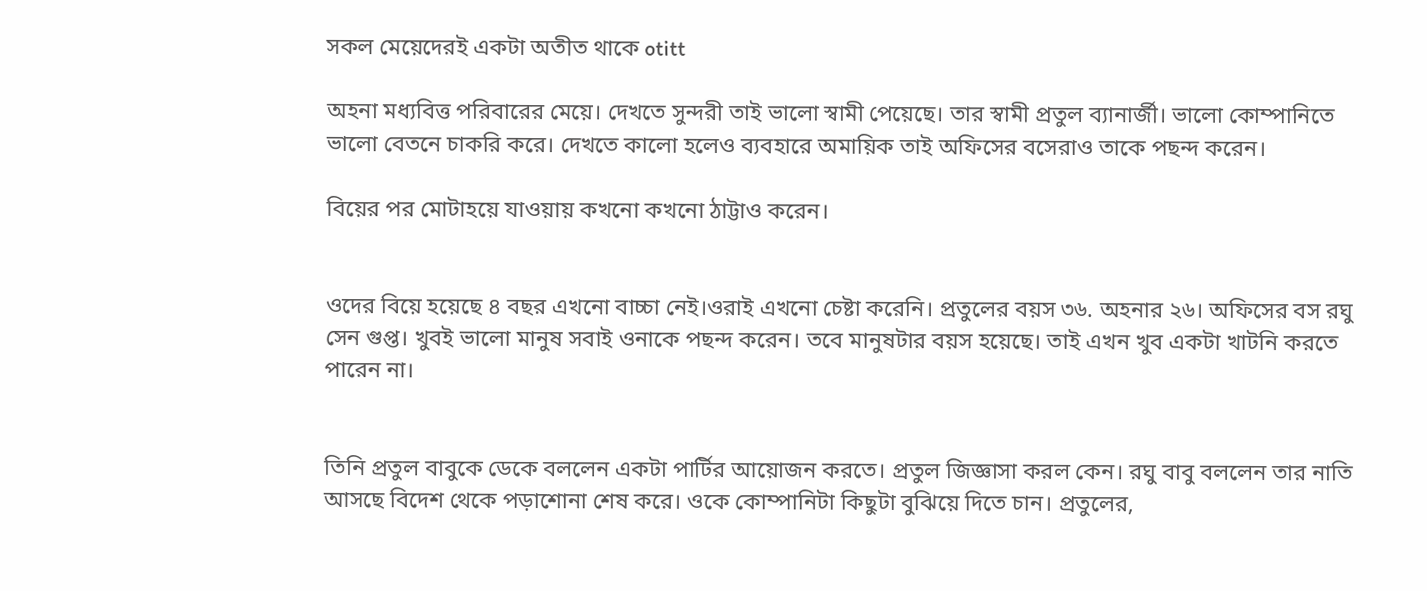সকল মেয়েদেরই একটা অতীত থাকে otitt

অহনা মধ্যবিত্ত পরিবারের মেয়ে। দেখতে সুন্দরী তাই ভালো স্বামী পেয়েছে। তার স্বামী প্রতুল ব্যানার্জী। ভালো কোম্পানিতে ভালো বেতনে চাকরি করে। দেখতে কালো হলেও ব্যবহারে অমায়িক তাই অফিসের বসেরাও তাকে পছন্দ করেন।

বিয়ের পর মোটাহয়ে যাওয়ায় কখনো কখনো ঠাট্টাও করেন।


ওদের বিয়ে হয়েছে ৪ বছর এখনো বাচ্চা নেই।ওরাই এখনো চেষ্টা করেনি। প্রতুলের বয়স ৩৬. অহনার ২৬। অফিসের বস রঘু সেন গুপ্ত। খুবই ভালো মানুষ সবাই ওনাকে পছন্দ করেন। তবে মানুষটার বয়স হয়েছে। তাই এখন খুব একটা খাটনি করতে পারেন না।


তিনি প্রতুল বাবুকে ডেকে বললেন একটা পার্টির আয়োজন করতে। প্রতুল জিজ্ঞাসা করল কেন। রঘু বাবু বললেন তার নাতি আসছে বিদেশ থেকে পড়াশোনা শেষ করে। ওকে কোম্পানিটা কিছুটা বুঝিয়ে দিতে চান। প্রতুলের,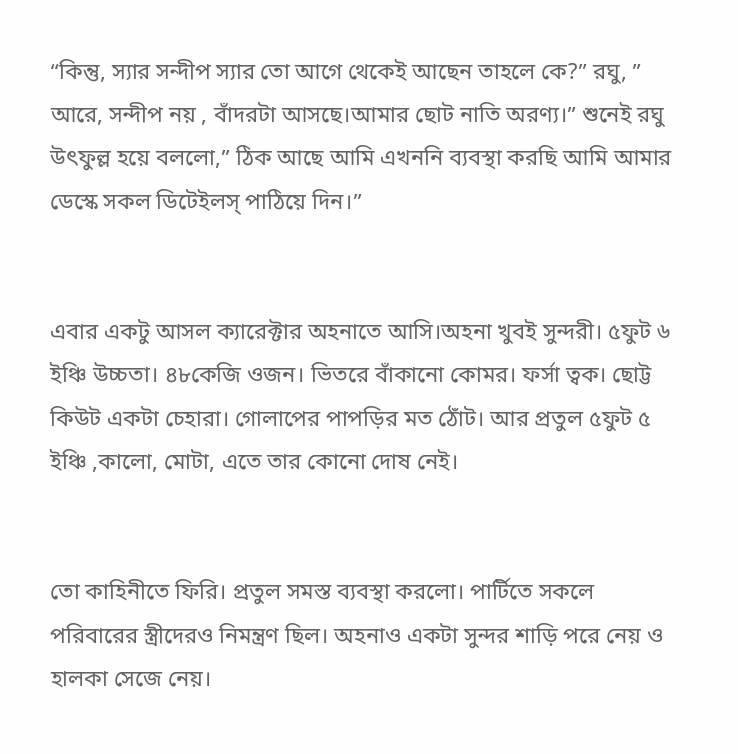“কিন্তু, স্যার সন্দীপ স্যার তো আগে থেকেই আছেন তাহলে কে?” রঘু, ” আরে, সন্দীপ নয় , বাঁদরটা আসছে।আমার ছোট নাতি অরণ্য।” শুনেই রঘু উৎফুল্ল হয়ে বললো,” ঠিক আছে আমি এখননি ব্যবস্থা করছি আমি আমার ডেস্কে সকল ডিটেইলস্ পাঠিয়ে দিন।”


এবার একটু আসল ক্যারেক্টার অহনাতে আসি।অহনা খুবই সুন্দরী। ৫ফুট ৬ ইঞ্চি উচ্চতা। ৪৮কেজি ওজন। ভিতরে বাঁকানো কোমর। ফর্সা ত্বক। ছোট্ট কিউট একটা চেহারা। গোলাপের পাপড়ির মত ঠোঁট। আর প্রতুল ৫ফুট ৫ ইঞ্চি ,কালো, মোটা, এতে তার কোনো দোষ নেই।


তো কাহিনীতে ফিরি। প্রতুল সমস্ত ব্যবস্থা করলো। পার্টিতে সকলে পরিবারের স্ত্রীদেরও নিমন্ত্রণ ছিল। অহনাও একটা সুন্দর শাড়ি পরে নেয় ও হালকা সেজে নেয়।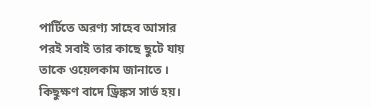পার্টিতে অরণ্য সাহেব আসার পরই সবাই তার কাছে ছুটে যায় তাকে ওয়েলকাম‌ জানাতে । কিছুক্ষণ বাদে ড্রিঙ্কস সার্ভ হয়।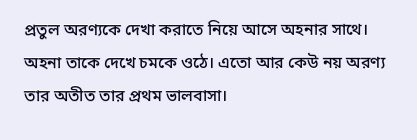প্রতুল অরণ্যকে দেখা করাতে নিয়ে আসে অহনার সাথে। অহনা তাকে দেখে চমকে ওঠে। এতো আর কেউ নয় অরণ্য তার অতীত তার প্রথম ভালবাসা।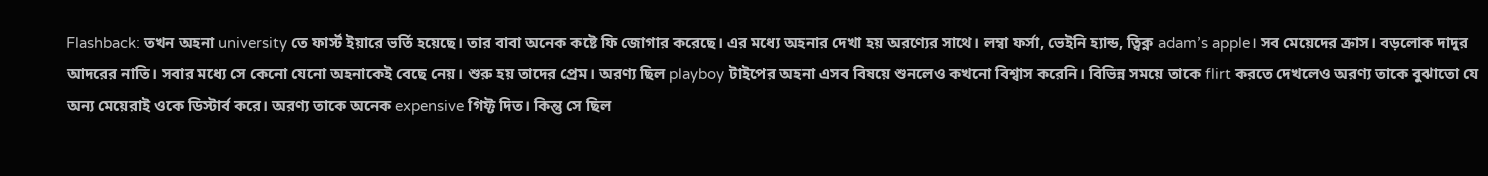Flashback: তখন অহনা university তে ফার্স্ট ইয়ারে ভর্তি হয়েছে। তার বাবা অনেক কষ্টে ফি জোগার করেছে। এর মধ্যে অহনার দেখা হয় অরণ্যের সাথে। লম্বা ফর্সা, ভেইনি হ্যান্ড, ত্বিক্ন adam’s apple। সব মেয়েদের ক্রাস। বড়লোক দাদুর আদরের নাতি। সবার মধ্যে সে কেনো যেনো অহনাকেই বেছে নেয়। শুরু হয় তাদের প্রেম। অরণ্য ছিল playboy টাইপের অহনা এসব বিষয়ে শুনলেও কখনো বিশ্বাস করেনি। বিভিন্ন সময়ে তাকে flirt করতে দেখলেও অরণ্য তাকে বুঝাতো যে অন্য মেয়েরাই ওকে ডিস্টার্ব করে। অরণ্য তাকে অনেক expensive গিফ্ট দিত। কিন্তু সে ছিল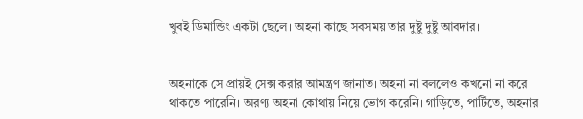খুবই ডিমান্ডিং একটা ছেলে। অহনা কাছে সবসময় তার দুষ্টু দুষ্টু আবদার।


অহনাকে সে প্রায়ই সেক্স করার আমন্ত্রণ জানাত। অহনা না‌ বললেও কখনো না করে থাকতে পারেনি। অরণ্য অহনা কোথায় নিয়ে ভোগ করেনি। গাড়িতে, পার্টিতে, অহনার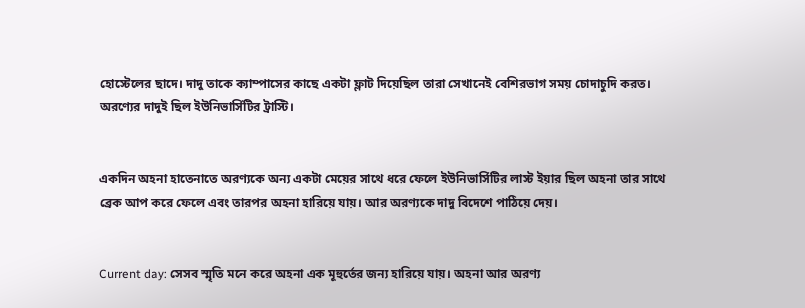হোস্টেলের ছাদে। দাদু তাকে ক্যাম্পাসের কাছে একটা ফ্লাট দিয়েছিল তারা সেখানেই বেশিরভাগ সময় চোদাচুদি করত। অরণ্যের দাদুই ছিল ইউনিভার্সিটির ট্রাস্টি।


একদিন অহনা হাতেনাতে অরণ্যকে অন্য একটা মেয়ের সাথে ধরে ফেলে ইউনিভার্সিটির লাস্ট ইয়ার ছিল অহনা তার সাথে ব্রেক আপ‌ করে ফেলে এবং তারপর অহনা হারিয়ে যায়। আর অরণ্যকে দাদু বিদেশে পাঠিয়ে দেয়।


Current day: সেসব স্মৃতি মনে করে অহনা এক মূহুর্তের জন্য হারিয়ে যায়। অহনা আর অরণ্য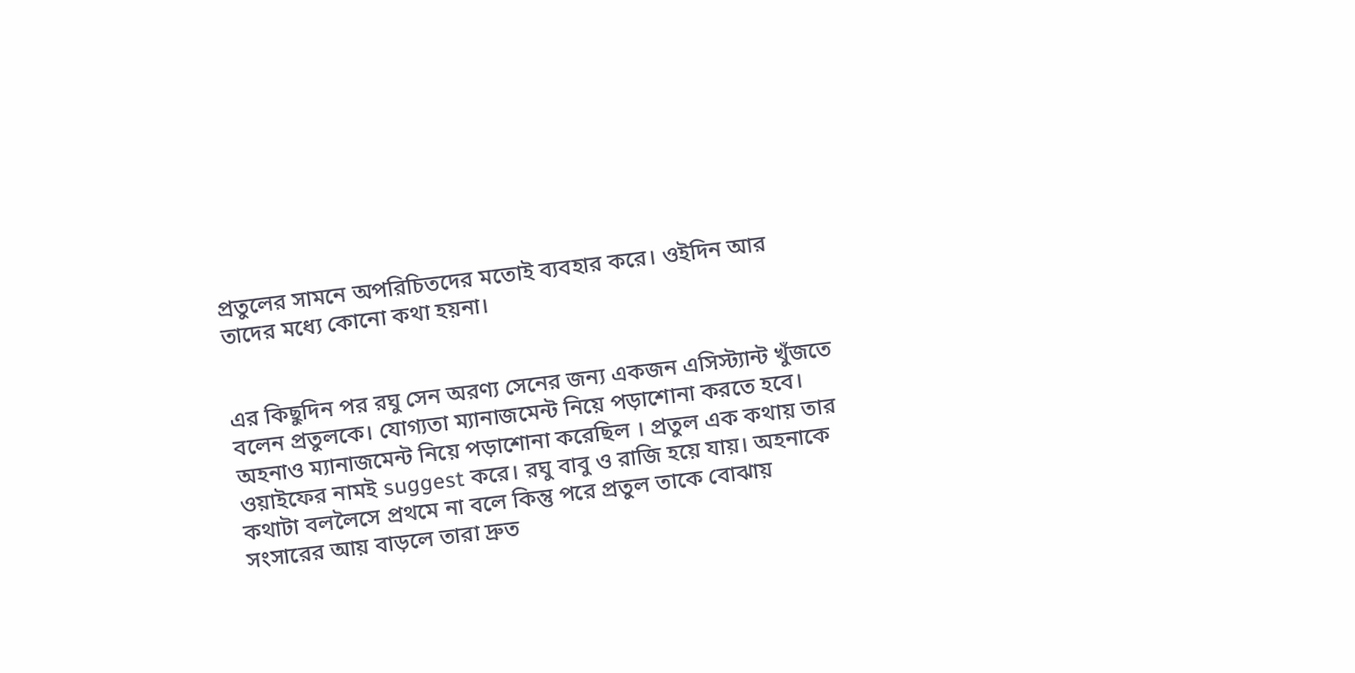প্রতুলের সামনে অপরিচিতদের মতোই ব্যবহার করে। ওইদিন আর তাদের মধ্যে কোনো কথা হয়না।


এর কিছুদিন পর রঘু সেন অরণ্য সেনের জন্য একজন এসিস্ট্যান্ট খুঁজতে বলেন প্রতুলকে। যোগ্যতা ম্যানাজমেন্ট নিয়ে পড়াশোনা করতে হবে। অহনাও ম্যানাজমেন্ট নিয়ে পড়াশোনা করেছিল । প্রতুল এক কথায় তার ওয়াইফের নামই suggest করে। রঘু বাবু ও রাজি হয়ে যায়। অহনাকে কথাটা বললৈসে প্রথমে না বলে কিন্তু পরে প্রতুল তাকে বোঝায় সংসারের আয় বাড়লে তারা দ্রুত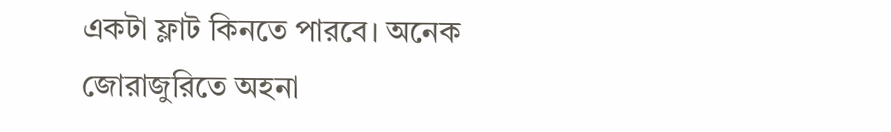একটা ফ্লাট কিনতে পারবে। অনেক জোরাজুরিতে অহনা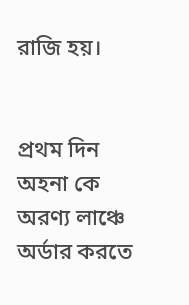রাজি হয়।


প্রথম দিন অহনা কে অরণ্য লাঞ্চে অর্ডার করতে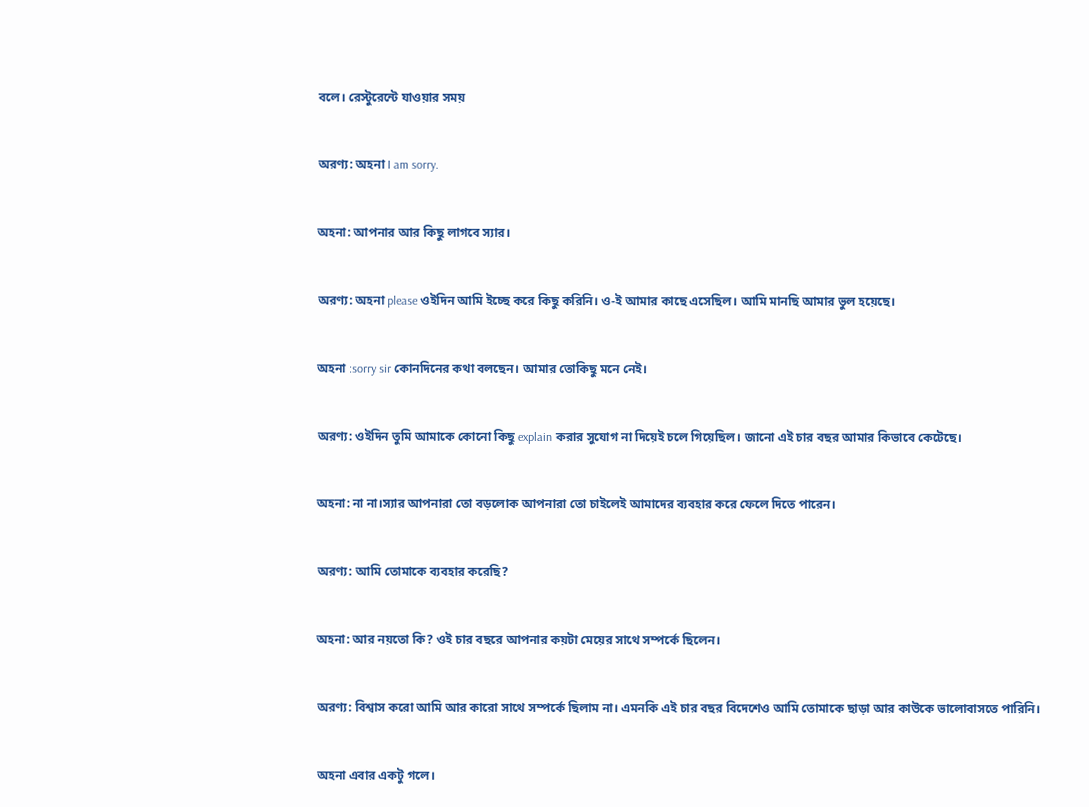বলে। রেস্টুরেন্টে যাওয়ার সময়


অরণ্য: অহনা I am sorry.


অহনা: আপনার আর কিছু লাগবে স্যার।


অরণ্য: অহনা please ওইদিন আমি ইচ্ছে করে কিছু করিনি। ও-ই আমার কাছে এসেছিল। আমি মানছি আমার ভুল হয়েছে।


অহনা :sorry sir কোনদিনের কথা বলছেন। আমার তোকিছু মনে নেই।


অরণ্য: ওইদিন তুমি আমাকে কোনো কিছু explain করার সুযোগ না দিয়েই চলে গিয়েছিল। জানো এই চার বছর আমার কিভাবে কেটেছে।


অহনা: না না।স্যার আপনারা তো বড়লোক আপনারা তো চাইলেই আমাদের ব্যবহার করে ফেলে দিতে পারেন।


অরণ্য: আমি তোমাকে ব্যবহার করেছি?


অহনা: আর নয়তো কি? ওই চার বছরে আপনার কয়টা মেয়ের সাথে সম্পর্কে ছিলেন।


অরণ্য: বিশ্বাস করো আমি আর কারো সাথে সম্পর্কে ছিলাম না‌। এমনকি এই চার বছর বিদেশেও আমি তোমাকে ছাড়া আর কাউকে ভালোবাসতে পারিনি।


অহনা এবার একটু গলে।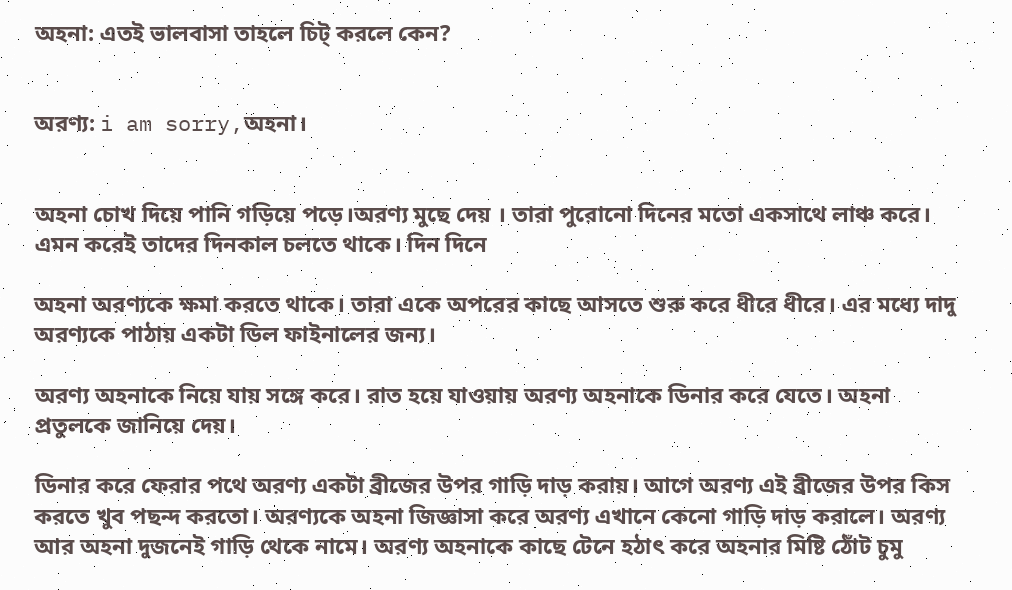অহনা: এতই ভালবাসা তাহলে চিট্ করলে কেন?


অরণ্য: i am sorry,অহনা।


অহনা চোখ দিয়ে পানি গড়িয়ে পড়ে।অরণ্য মুছে দেয় । তারা পুরোনো দিনের মতো একসাথে লাঞ্চ করে। এমন করেই তাদের দিনকাল চলতে থাকে। দিন দিনে

অহনা অরণ্যকে ক্ষমা করতে থাকে। তারা একে অপরের কাছে আসতে শুরু করে ধীরে ধীরে। এর মধ্যে দাদু অরণ্যকে পাঠায় একটা ডিল ফাইনালের জন্য।

অরণ্য অহনাকে নিয়ে যায় সঙ্গে করে। রাত হয়ে যাওয়ায় অরণ্য অহনাকে ডিনার করে যেতে। অহনা প্রতুলকে জানিয়ে দেয়।

ডিনার করে ফেরার পথে অরণ্য একটা ব্রীজের উপর গাড়ি দাড় করায়। আগে অরণ্য এই ব্রীজের উপর কিস করতে খুব পছন্দ করতো। অরণ্যকে অহনা জিজ্ঞাসা করে অরণ্য এখানে কেনো গাড়ি দাড় করালে। অরণ্য আর অহনা দুজনেই গাড়ি থেকে নামে। অরণ্য অহনাকে কাছে টেনে হঠাৎ করে অহনার মিষ্টি ঠোঁট চুমু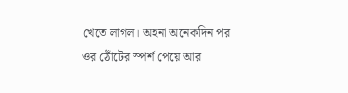খেতে লাগল। অহনা অনেকদিন পর ওর ঠোঁটের স্পর্শ পেয়ে আর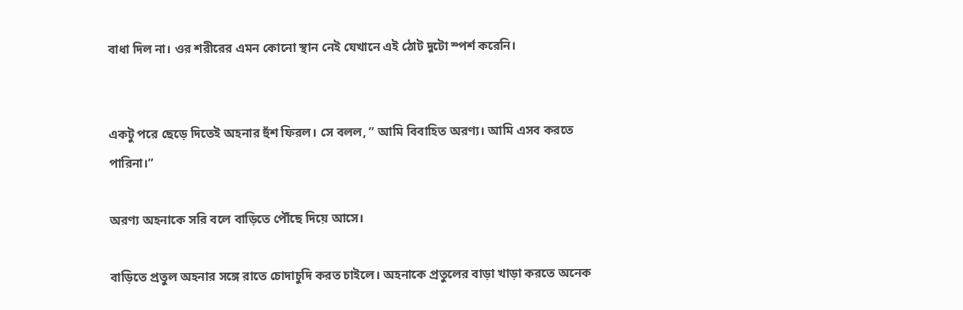বাধা দিল না। ওর শরীরের এমন‌ কোনো স্থান নেই যেখানে এই ঠোট দুটো স্পর্শ করেনি।


একটু পরে ছেড়ে দিতেই অহনার হুঁশ ফিরল। সে বলল, ” আমি বিবাহিত অরণ্য। আমি এসব করতে পারিনা।”

অরণ্য অহনাকে সরি বলে বাড়িতে পৌঁছে দিয়ে আসে।

বাড়িতে প্রতুল অহনার সঙ্গে রাতে চোদাচুদি করত চাইলে‌। অহনাকে প্রতুলের বাড়া খাড়া করতে অনেক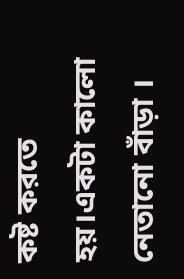কষ্ট করতে হয়।‌একটা কালো নেতানো বাঁড়া ।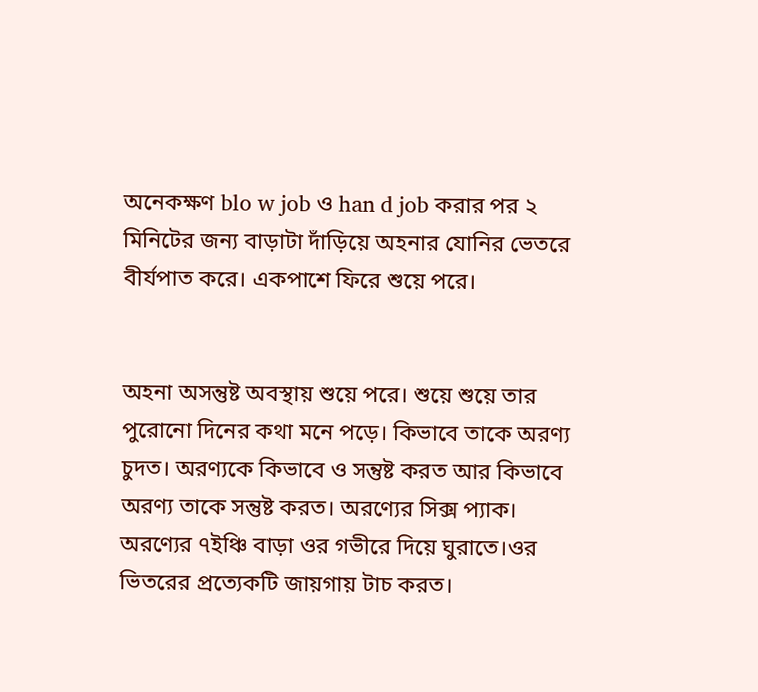অনেকক্ষণ blo w job ও han d job করার পর ২ মিনিটের জন্য বাড়াটা দাঁড়িয়ে অহনার যোনির ভেতরে বীর্যপাত করে। একপাশে ফিরে শুয়ে পরে।


অহনা অসন্তুষ্ট অবস্থায় শুয়ে পরে। শুয়ে শুয়ে তার পুরোনো দিনের কথা মনে পড়ে। কিভাবে তাকে অরণ্য চুদত। অরণ্যকে কিভাবে ও সন্তুষ্ট করত আর কিভাবে অরণ্য তাকে সন্তুষ্ট করত। অরণ্যের সিক্স প্যাক। অরণ্যের ৭ইঞ্চি বাড়া ওর গভীরে দিয়ে ঘুরাতে।ওর ভিতরের প্রত্যেকটি জায়গায় টাচ করত।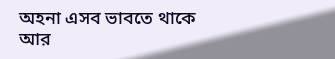অহনা এসব ভাবতে থাকে আর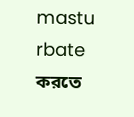mastu rbate করতে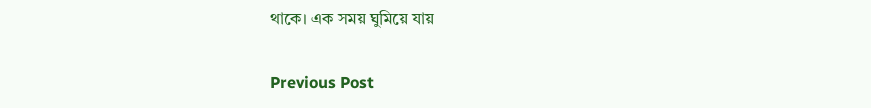থাকে। এক সময় ঘুমিয়ে যায়

Previous Post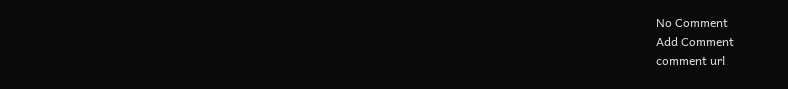No Comment
Add Comment
comment url